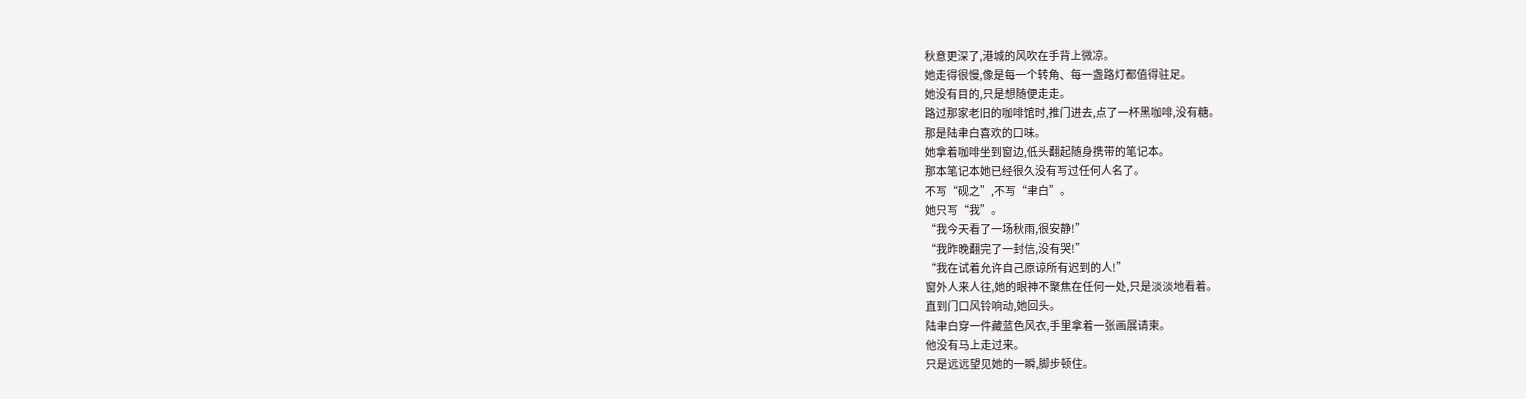秋意更深了,港城的风吹在手背上微凉。
她走得很慢,像是每一个转角、每一盏路灯都值得驻足。
她没有目的,只是想随便走走。
路过那家老旧的咖啡馆时,推门进去,点了一杯黑咖啡,没有糖。
那是陆聿白喜欢的口味。
她拿着咖啡坐到窗边,低头翻起随身携带的笔记本。
那本笔记本她已经很久没有写过任何人名了。
不写“砚之”,不写“聿白”。
她只写“我”。
“我今天看了一场秋雨,很安静!”
“我昨晚翻完了一封信,没有哭!”
“我在试着允许自己原谅所有迟到的人!”
窗外人来人往,她的眼神不聚焦在任何一处,只是淡淡地看着。
直到门口风铃响动,她回头。
陆聿白穿一件藏蓝色风衣,手里拿着一张画展请柬。
他没有马上走过来。
只是远远望见她的一瞬,脚步顿住。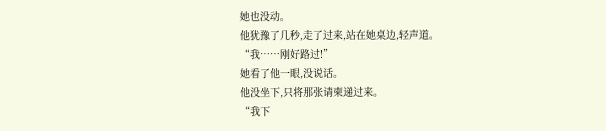她也没动。
他犹豫了几秒,走了过来,站在她桌边,轻声道。
“我……刚好路过!”
她看了他一眼,没说话。
他没坐下,只将那张请柬递过来。
“我下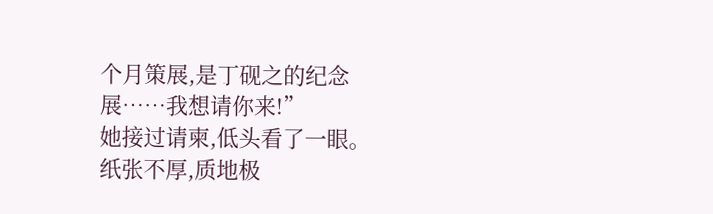个月策展,是丁砚之的纪念展……我想请你来!”
她接过请柬,低头看了一眼。
纸张不厚,质地极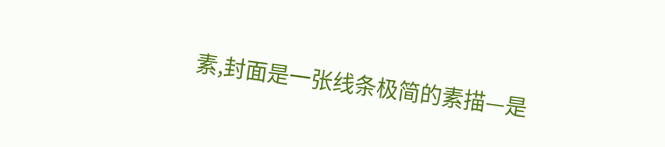素,封面是一张线条极简的素描—是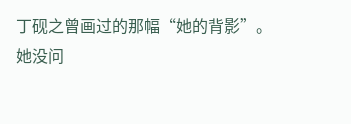丁砚之曾画过的那幅“她的背影”。
她没问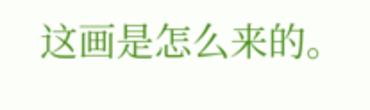这画是怎么来的。